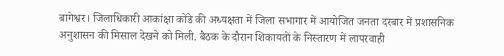बागेश्वर। जिलाधिकारी आकांक्षा कोंडे की अध्यक्षता में जिला सभागार में आयोजित जनता दरबार में प्रशासनिक अनुशासन की मिसाल देखने को मिली. बैठक के दौरान शिकायतों के निस्तारण में लापरवाही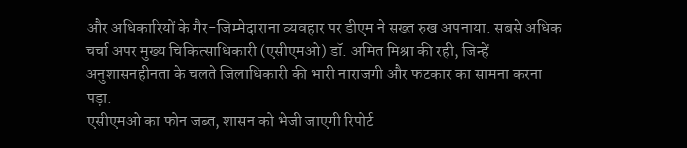और अधिकारियों के गैर-जिम्मेदाराना व्यवहार पर डीएम ने सख्त रुख अपनाया. सबसे अधिक चर्चा अपर मुख्य चिकित्साधिकारी (एसीएमओ) डॉ. अमित मिश्रा की रही, जिन्हें अनुशासनहीनता के चलते जिलाधिकारी की भारी नाराजगी और फटकार का सामना करना पड़ा.
एसीएमओ का फोन जब्त, शासन को भेजी जाएगी रिपोर्ट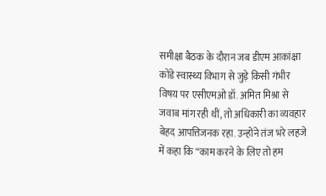समीक्षा बैठक के दौरान जब डीएम आकांक्षा कोंडे स्वास्थ्य विभाग से जुड़े किसी गंभीर विषय पर एसीएमओ डॉ. अमित मिश्रा से जवाब मांग रही थीं, तो अधिकारी का व्यवहार बेहद आपत्तिजनक रहा. उन्होंने तंज भरे लहजे में कहा कि “काम करने के लिए तो हम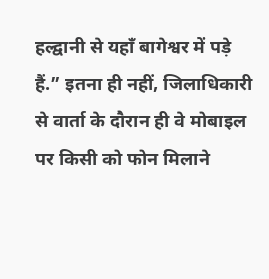हल्द्वानी से यहाँ बागेश्वर में पड़े हैं.” इतना ही नहीं, जिलाधिकारी से वार्ता के दौरान ही वे मोबाइल पर किसी को फोन मिलाने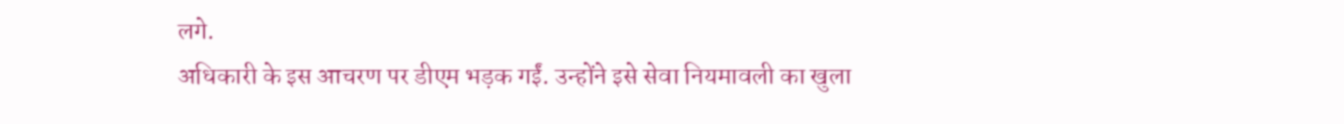लगे.
अधिकारी के इस आचरण पर डीएम भड़क गईं. उन्होंने इसे सेवा नियमावली का खुला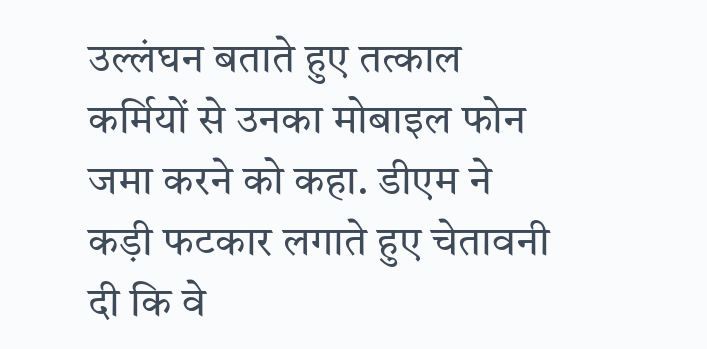उल्लंघन बताते हुए तत्काल कर्मियों से उनका मोबाइल फोन जमा करने को कहा. डीएम ने कड़ी फटकार लगाते हुए चेतावनी दी कि वे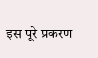इस पूरे प्रकरण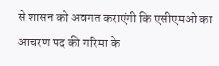से शासन को अवगत कराएंगी कि एसीएमओ का आचरण पद की गरिमा के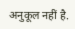अनुकूल नहीं है.